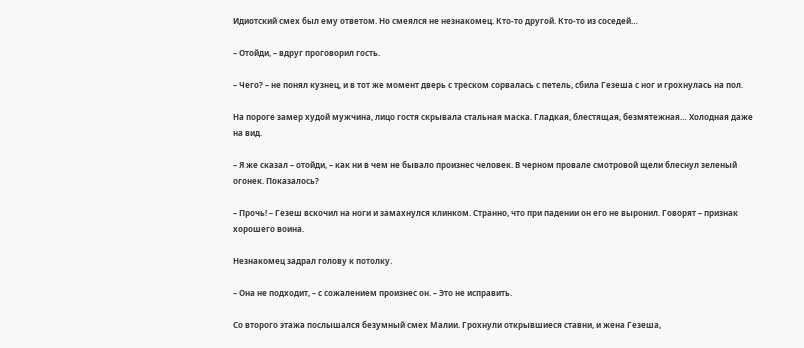Идиотский смех был ему ответом. Но смеялся не незнакомец. Кто-то другой. Кто-то из соседей…

– Отойди, – вдруг проговорил гость.

– Чего? – не понял кузнец, и в тот же момент дверь с треском сорвалась с петель, сбила Гезеша с ног и грохнулась на пол.

На пороге замер худой мужчина, лицо гостя скрывала стальная маска. Гладкая, блестящая, безмятежная… Холодная даже на вид.

– Я же сказал – отойди, – как ни в чем не бывало произнес человек. В черном провале смотровой щели блеснул зеленый огонек. Показалось?

– Прочь! – Гезеш вскочил на ноги и замахнулся клинком. Странно, что при падении он его не выронил. Говорят – признак хорошего воина.

Незнакомец задрал голову к потолку.

– Она не подходит, – с сожалением произнес он. – Это не исправить.

Со второго этажа послышался безумный смех Малии. Грохнули открывшиеся ставни, и жена Гезеша,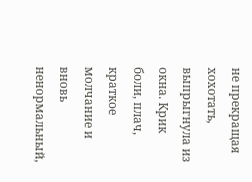не прекращая хохотать, выпрыгнула из окна. Крик боли, плач, краткое молчание и вновь ненормальный,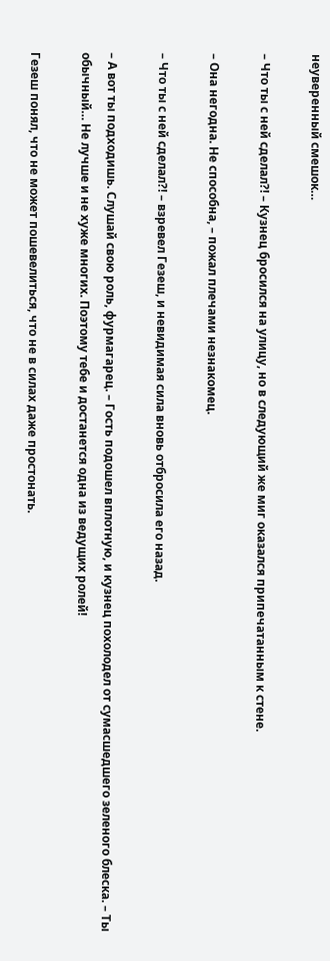неуверенный смешок…

– Что ты с ней сделал?! – Кузнец бросился на улицу, но в следующий же миг оказался припечатанным к стене.

– Она негодна. Не способна, – пожал плечами незнакомец.

– Что ты с ней сделал?! – взревел Гезеш, и невидимая сила вновь отбросила его назад.

– А вот ты подходишь. Слушай свою роль, фурмагарец. – Гость подошел вплотную, и кузнец похолодел от сумасшедшего зеленого блеска. – Ты обычный… Не лучше и не хуже многих. Поэтому тебе и достанется одна из ведущих ролей!

Гезеш понял, что не может пошевелиться, что не в силах даже простонать.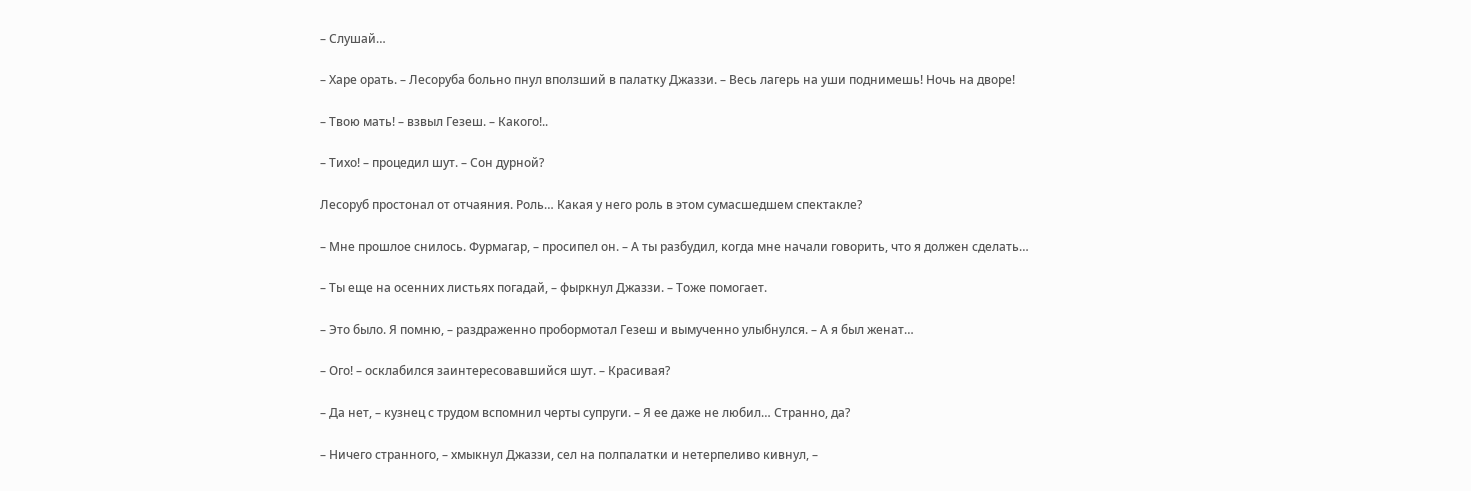– Слушай…

– Харе орать. – Лесоруба больно пнул вползший в палатку Джаззи. – Весь лагерь на уши поднимешь! Ночь на дворе!

– Твою мать! – взвыл Гезеш. – Какого!..

– Тихо! – процедил шут. – Сон дурной?

Лесоруб простонал от отчаяния. Роль… Какая у него роль в этом сумасшедшем спектакле?

– Мне прошлое снилось. Фурмагар, – просипел он. – А ты разбудил, когда мне начали говорить, что я должен сделать…

– Ты еще на осенних листьях погадай, – фыркнул Джаззи. – Тоже помогает.

– Это было. Я помню, – раздраженно пробормотал Гезеш и вымученно улыбнулся. – А я был женат…

– Ого! – осклабился заинтересовавшийся шут. – Красивая?

– Да нет, – кузнец с трудом вспомнил черты супруги. – Я ее даже не любил… Странно, да?

– Ничего странного, – хмыкнул Джаззи, сел на полпалатки и нетерпеливо кивнул, –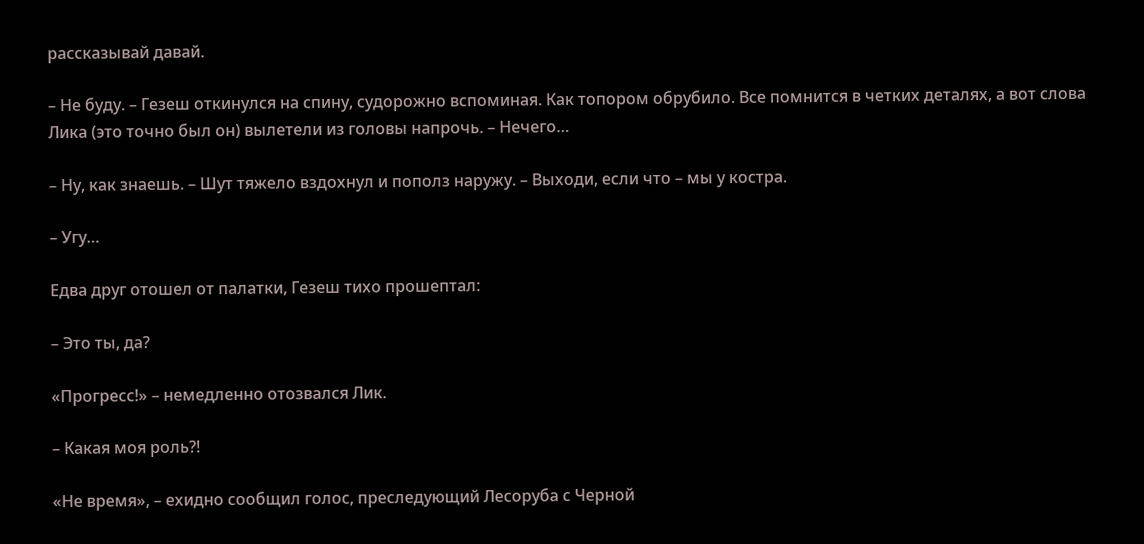рассказывай давай.

– Не буду. – Гезеш откинулся на спину, судорожно вспоминая. Как топором обрубило. Все помнится в четких деталях, а вот слова Лика (это точно был он) вылетели из головы напрочь. – Нечего…

– Ну, как знаешь. – Шут тяжело вздохнул и пополз наружу. – Выходи, если что – мы у костра.

– Угу…

Едва друг отошел от палатки, Гезеш тихо прошептал:

– Это ты, да?

«Прогресс!» – немедленно отозвался Лик.

– Какая моя роль?!

«Не время», – ехидно сообщил голос, преследующий Лесоруба с Черной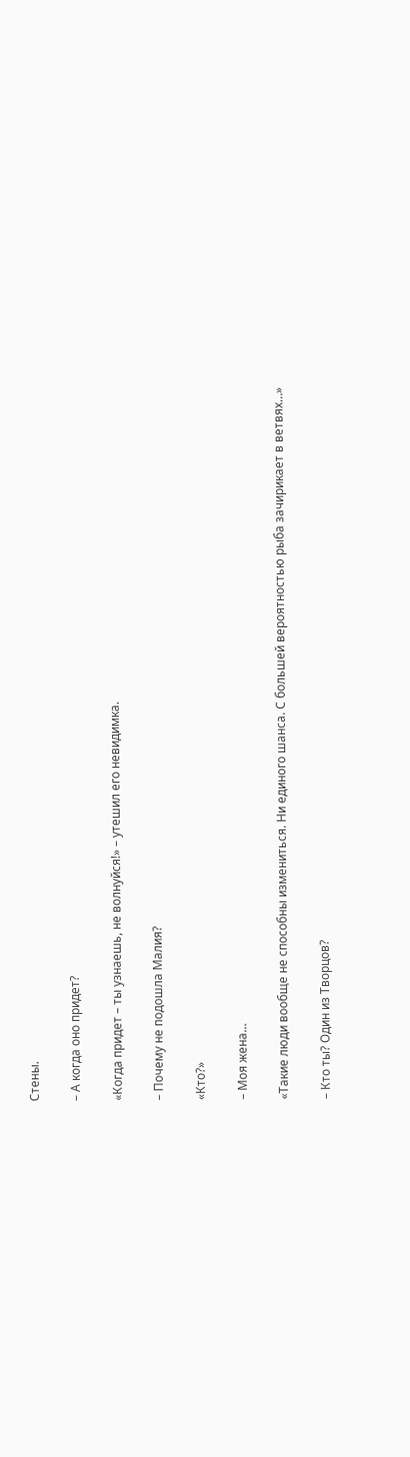Стены.

– А когда оно придет?

«Когда придет – ты узнаешь, не волнуйся!» – утешил его невидимка.

– Почему не подошла Малия?

«Кто?»

– Моя жена…

«Такие люди вообще не способны измениться. Ни единого шанса. С большей вероятностью рыба зачирикает в ветвях…»

– Кто ты? Один из Творцов?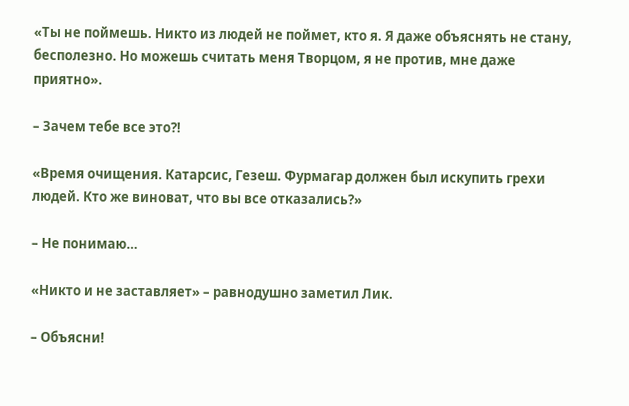«Ты не поймешь. Никто из людей не поймет, кто я. Я даже объяснять не стану, бесполезно. Но можешь считать меня Творцом, я не против, мне даже приятно».

– Зачем тебе все это?!

«Время очищения. Катарсис, Гезеш. Фурмагар должен был искупить грехи людей. Кто же виноват, что вы все отказались?»

– Не понимаю…

«Никто и не заставляет» – равнодушно заметил Лик.

– Объясни!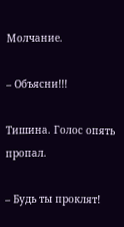Молчание.

– Объясни!!!

Тишина. Голос опять пропал.

– Будь ты проклят!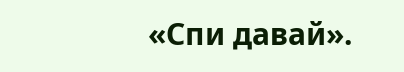«Спи давай».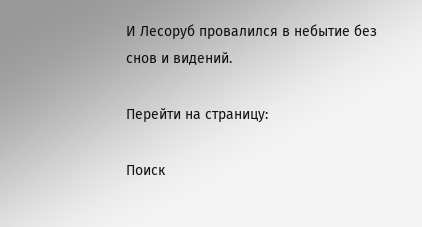И Лесоруб провалился в небытие без снов и видений.

Перейти на страницу:

Поиск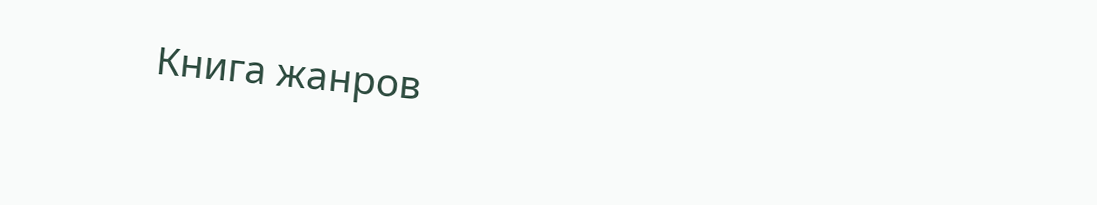Книга жанров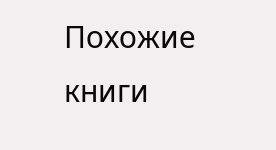Похожие книги